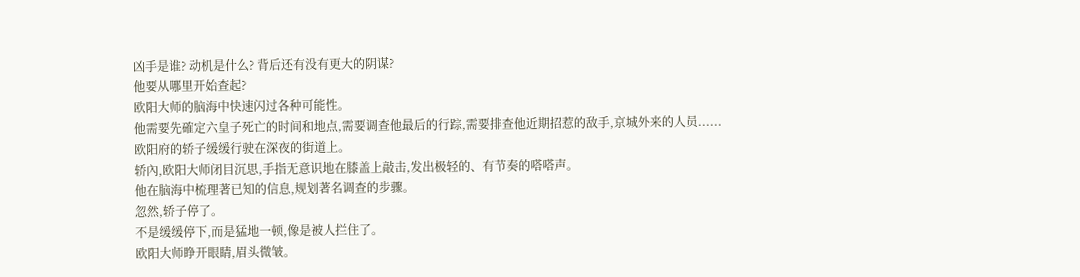凶手是谁? 动机是什么? 背后还有没有更大的阴谋?
他要从哪里开始查起?
欧阳大师的脑海中快速闪过各种可能性。
他需要先確定六皇子死亡的时间和地点,需要调查他最后的行踪,需要排查他近期招惹的敌手,京城外来的人员......
欧阳府的轿子缓缓行驶在深夜的街道上。
轿內,欧阳大师闭目沉思,手指无意识地在膝盖上敲击,发出极轻的、有节奏的嗒嗒声。
他在脑海中梳理著已知的信息,规划著名调查的步骤。
忽然,轿子停了。
不是缓缓停下,而是猛地一顿,像是被人拦住了。
欧阳大师睁开眼睛,眉头微皱。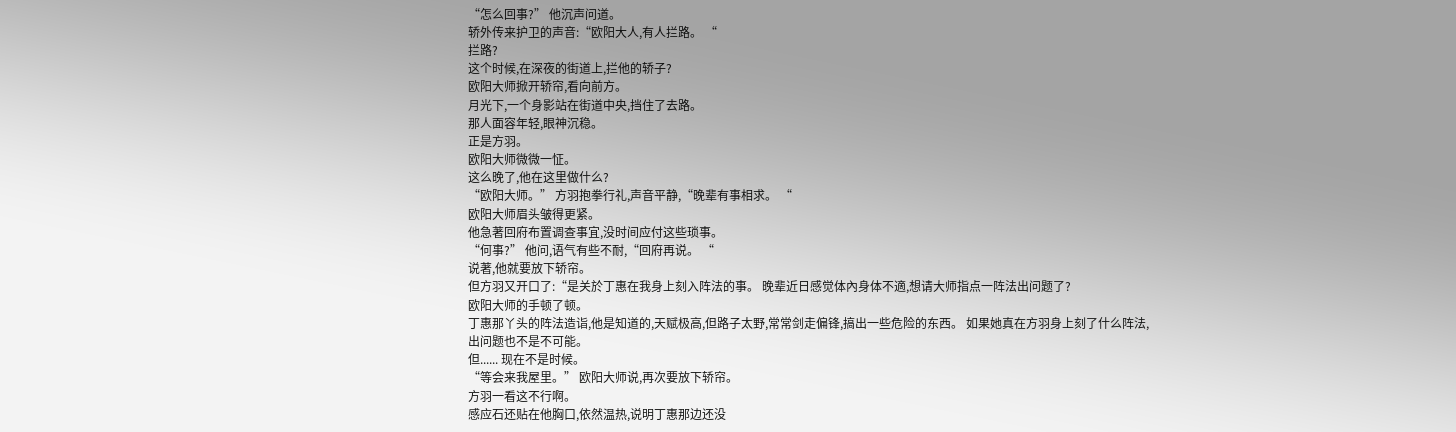“怎么回事?” 他沉声问道。
轿外传来护卫的声音:“欧阳大人,有人拦路。 “
拦路?
这个时候,在深夜的街道上,拦他的轿子?
欧阳大师掀开轿帘,看向前方。
月光下,一个身影站在街道中央,挡住了去路。
那人面容年轻,眼神沉稳。
正是方羽。
欧阳大师微微一怔。
这么晚了,他在这里做什么?
“欧阳大师。” 方羽抱拳行礼,声音平静,“晚辈有事相求。 “
欧阳大师眉头皱得更紧。
他急著回府布置调查事宜,没时间应付这些琐事。
“何事?” 他问,语气有些不耐,“回府再说。 “
说著,他就要放下轿帘。
但方羽又开口了:“是关於丁惠在我身上刻入阵法的事。 晚辈近日感觉体內身体不適,想请大师指点一阵法出问题了?
欧阳大师的手顿了顿。
丁惠那丫头的阵法造诣,他是知道的,天赋极高,但路子太野,常常剑走偏锋,搞出一些危险的东西。 如果她真在方羽身上刻了什么阵法,出问题也不是不可能。
但...... 现在不是时候。
“等会来我屋里。” 欧阳大师说,再次要放下轿帘。
方羽一看这不行啊。
感应石还贴在他胸口,依然温热,说明丁惠那边还没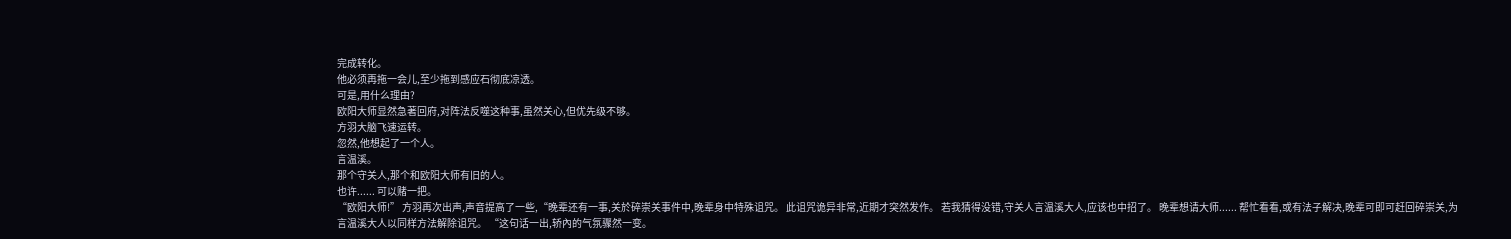完成转化。
他必须再拖一会儿,至少拖到感应石彻底凉透。
可是,用什么理由?
欧阳大师显然急著回府,对阵法反噬这种事,虽然关心,但优先级不够。
方羽大脑飞速运转。
忽然,他想起了一个人。
言温溪。
那个守关人,那个和欧阳大师有旧的人。
也许...... 可以赌一把。
“欧阳大师!” 方羽再次出声,声音提高了一些,“晚辈还有一事,关於碎崇关事件中,晚辈身中特殊诅咒。 此诅咒诡异非常,近期才突然发作。 若我猜得没错,守关人言温溪大人,应该也中招了。 晚辈想请大师...... 帮忙看看,或有法子解决,晚辈可即可赶回碎崇关,为言温溪大人以同样方法解除诅咒。 “这句话一出,轿內的气氛骤然一变。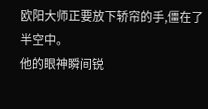欧阳大师正要放下轿帘的手,僵在了半空中。
他的眼神瞬间锐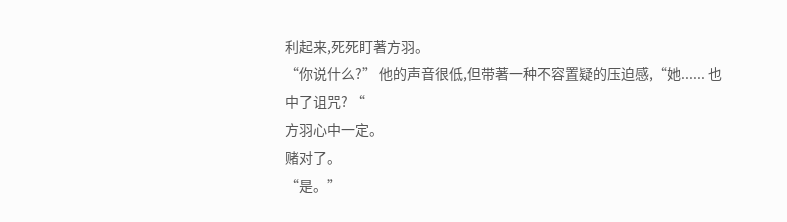利起来,死死盯著方羽。
“你说什么?” 他的声音很低,但带著一种不容置疑的压迫感,“她...... 也中了诅咒? “
方羽心中一定。
赌对了。
“是。”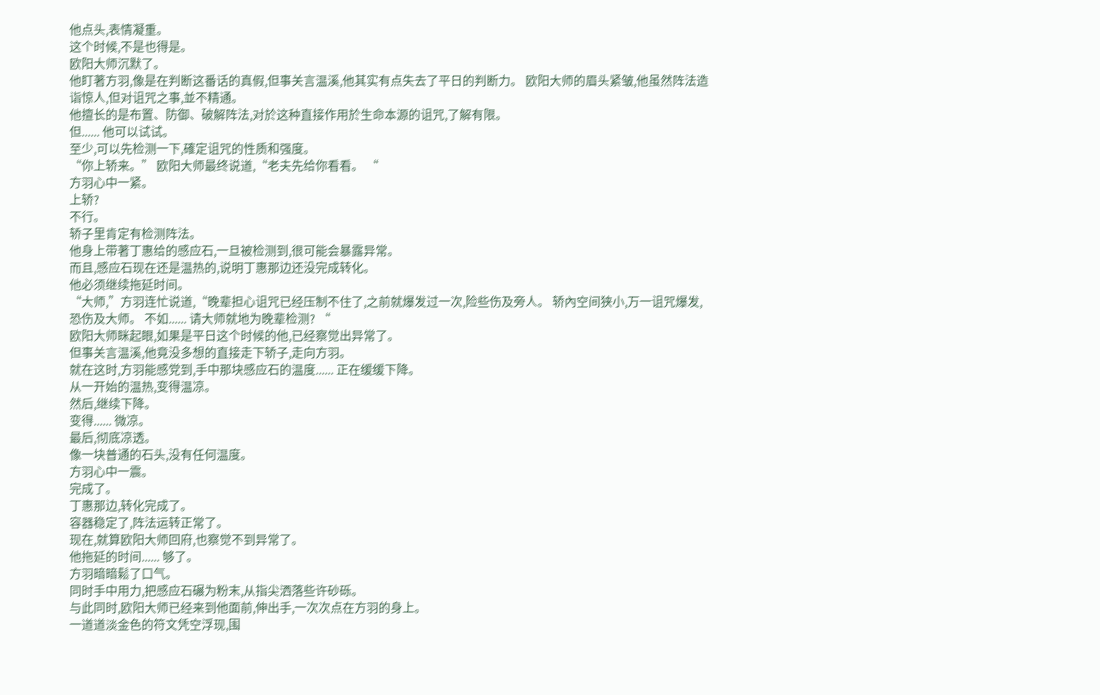他点头,表情凝重。
这个时候,不是也得是。
欧阳大师沉默了。
他盯著方羽,像是在判断这番话的真假,但事关言温溪,他其实有点失去了平日的判断力。 欧阳大师的眉头紧皱,他虽然阵法造诣惊人,但对诅咒之事,並不精通。
他擅长的是布置、防御、破解阵法,对於这种直接作用於生命本源的诅咒,了解有限。
但...... 他可以试试。
至少,可以先检测一下,確定诅咒的性质和强度。
“你上轿来。” 欧阳大师最终说道,“老夫先给你看看。 “
方羽心中一紧。
上轿?
不行。
轿子里肯定有检测阵法。
他身上带著丁惠给的感应石,一旦被检测到,很可能会暴露异常。
而且,感应石现在还是温热的,说明丁惠那边还没完成转化。
他必须继续拖延时间。
“大师,”方羽连忙说道,“晚辈担心诅咒已经压制不住了,之前就爆发过一次,险些伤及旁人。 轿內空间狭小,万一诅咒爆发,恐伤及大师。 不如...... 请大师就地为晚辈检测? “
欧阳大师眯起眼,如果是平日这个时候的他,已经察觉出异常了。
但事关言温溪,他竟没多想的直接走下轿子,走向方羽。
就在这时,方羽能感党到,手中那块感应石的温度...... 正在缓缓下降。
从一开始的温热,变得温凉。
然后,继续下降。
变得...... 微凉。
最后,彻底凉透。
像一块普通的石头,没有任何温度。
方羽心中一震。
完成了。
丁惠那边,转化完成了。
容器稳定了,阵法运转正常了。
现在,就算欧阳大师回府,也察觉不到异常了。
他拖延的时间...... 够了。
方羽暗暗鬆了口气。
同时手中用力,把感应石碾为粉末,从指尖洒落些许砂砾。
与此同时,欧阳大师已经来到他面前,伸出手,一次次点在方羽的身上。
一道道淡金色的符文凭空浮现,围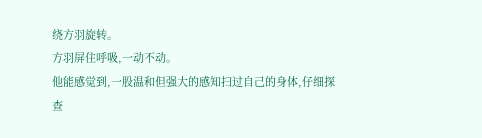绕方羽旋转。
方羽屏住呼吸,一动不动。
他能感觉到,一股温和但强大的感知扫过自己的身体,仔细探查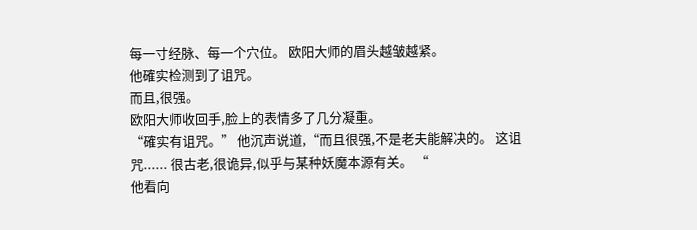每一寸经脉、每一个穴位。 欧阳大师的眉头越皱越紧。
他確实检测到了诅咒。
而且,很强。
欧阳大师收回手,脸上的表情多了几分凝重。
“確实有诅咒。” 他沉声说道,“而且很强,不是老夫能解决的。 这诅咒...... 很古老,很诡异,似乎与某种妖魔本源有关。 “
他看向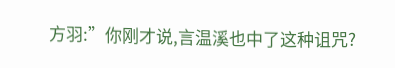方羽:”你刚才说,言温溪也中了这种诅咒?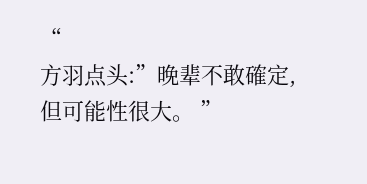“
方羽点头:”晚辈不敢確定,但可能性很大。 ”